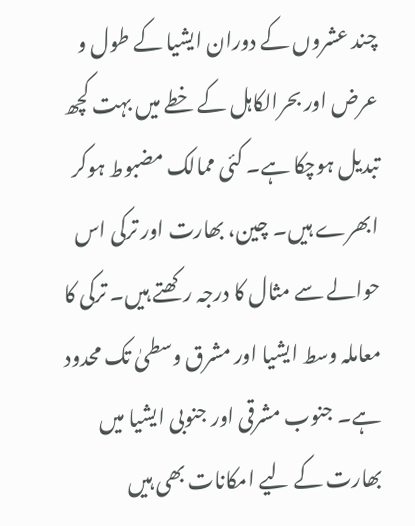چند عشروں کے دوران ایشیا کے طول و عرض اور بحرالکاہل کے خطے میں بہت کچھ تبدیل ہوچکا ہے۔ کئی ممالک مضبوط ہوکر ابھرے ہیں۔ چین، بھارت اور ترکی اس حوالے سے مثال کا درجہ رکھتے ہیں۔ ترکی کا معاملہ وسط ایشیا اور مشرق وسطیٰ تک محدود ہے۔ جنوب مشرقی اور جنوبی ایشیا میں بھارت کے لیے امکانات بھی ہیں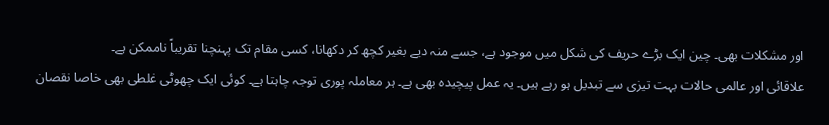اور مشکلات بھی۔ چین ایک بڑے حریف کی شکل میں موجود ہے، جسے منہ دیے بغیر کچھ کر دکھانا، کسی مقام تک پہنچنا تقریباً ناممکن ہے۔
علاقائی اور عالمی حالات بہت تیزی سے تبدیل ہو رہے ہیں۔ یہ عمل پیچیدہ بھی ہے۔ ہر معاملہ پوری توجہ چاہتا ہے۔ کوئی ایک چھوٹی غلطی بھی خاصا نقصان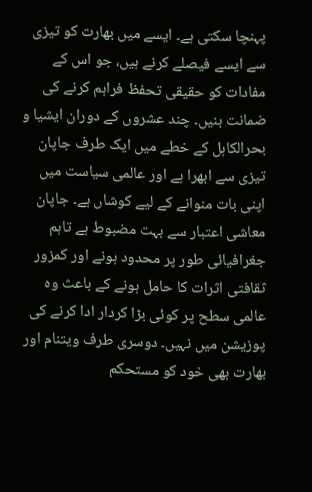پہنچا سکتی ہے۔ ایسے میں بھارت کو تیزی سے ایسے فیصلے کرنے ہیں، جو اس کے مفادات کو حقیقی تحفظ فراہم کرنے کی ضمانت بنیں۔ چند عشروں کے دوران ایشیا و بحرالکاہل کے خطے میں ایک طرف جاپان تیزی سے ابھرا ہے اور عالمی سیاست میں اپنی بات منوانے کے لیے کوشاں ہے۔ جاپان معاشی اعتبار سے بہت مضبوط ہے تاہم جغرافیائی طور پر محدود ہونے اور کمزور ثقافتی اثرات کا حامل ہونے کے باعث وہ عالمی سطح پر کوئی بڑا کردار ادا کرنے کی پوزیشن میں نہیں۔ دوسری طرف ویتنام اور بھارت بھی خود کو مستحکم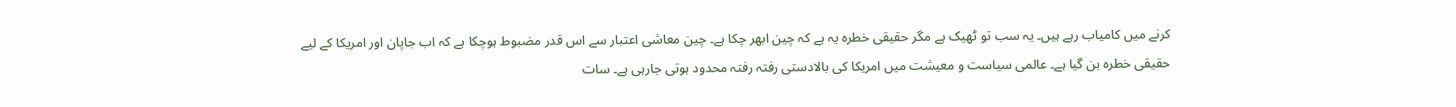کرنے میں کامیاب رہے ہیں۔ یہ سب تو ٹھیک ہے مگر حقیقی خطرہ یہ ہے کہ چین ابھر چکا ہے۔ چین معاشی اعتبار سے اس قدر مضبوط ہوچکا ہے کہ اب جاپان اور امریکا کے لیے حقیقی خطرہ بن گیا ہے۔ عالمی سیاست و معیشت میں امریکا کی بالادستی رفتہ رفتہ محدود ہوتی جارہی ہے۔ سات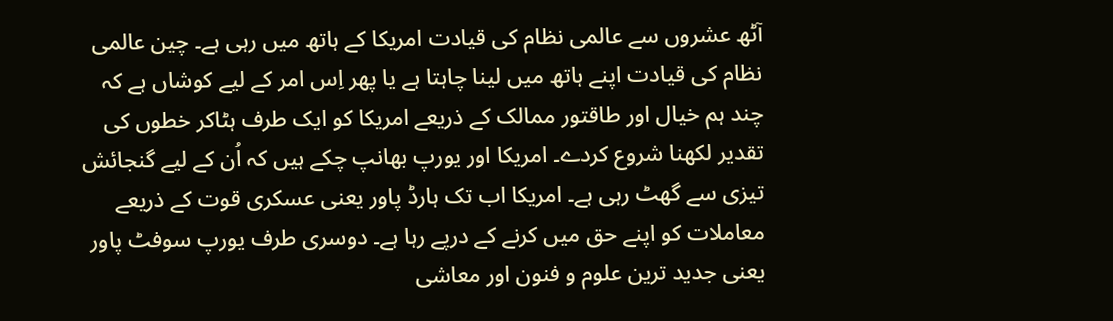آٹھ عشروں سے عالمی نظام کی قیادت امریکا کے ہاتھ میں رہی ہے۔ چین عالمی نظام کی قیادت اپنے ہاتھ میں لینا چاہتا ہے یا پھر اِس امر کے لیے کوشاں ہے کہ چند ہم خیال اور طاقتور ممالک کے ذریعے امریکا کو ایک طرف ہٹاکر خطوں کی تقدیر لکھنا شروع کردے۔ امریکا اور یورپ بھانپ چکے ہیں کہ اُن کے لیے گنجائش تیزی سے گھٹ رہی ہے۔ امریکا اب تک ہارڈ پاور یعنی عسکری قوت کے ذریعے معاملات کو اپنے حق میں کرنے کے درپے رہا ہے۔ دوسری طرف یورپ سوفٹ پاور یعنی جدید ترین علوم و فنون اور معاشی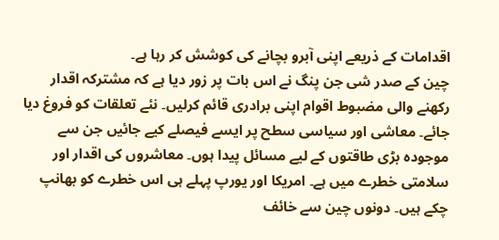اقدامات کے ذریعے اپنی آبرو بچانے کی کوشش کر رہا ہے۔
چین کے صدر شی جن پنگ نے اس بات پر زور دیا ہے کہ مشترکہ اقدار رکھنے والی مضبوط اقوام اپنی برادری قائم کرلیں۔ نئے تعلقات کو فروغ دیا جائے۔ معاشی اور سیاسی سطح پر ایسے فیصلے کیے جائیں جن سے موجودہ بڑی طاقتوں کے لیے مسائل پیدا ہوں۔ معاشروں کی اقدار اور سلامتی خطرے میں ہے۔ امریکا اور یورپ پہلے ہی اس خطرے کو بھانپ چکے ہیں۔ دونوں چین سے خائف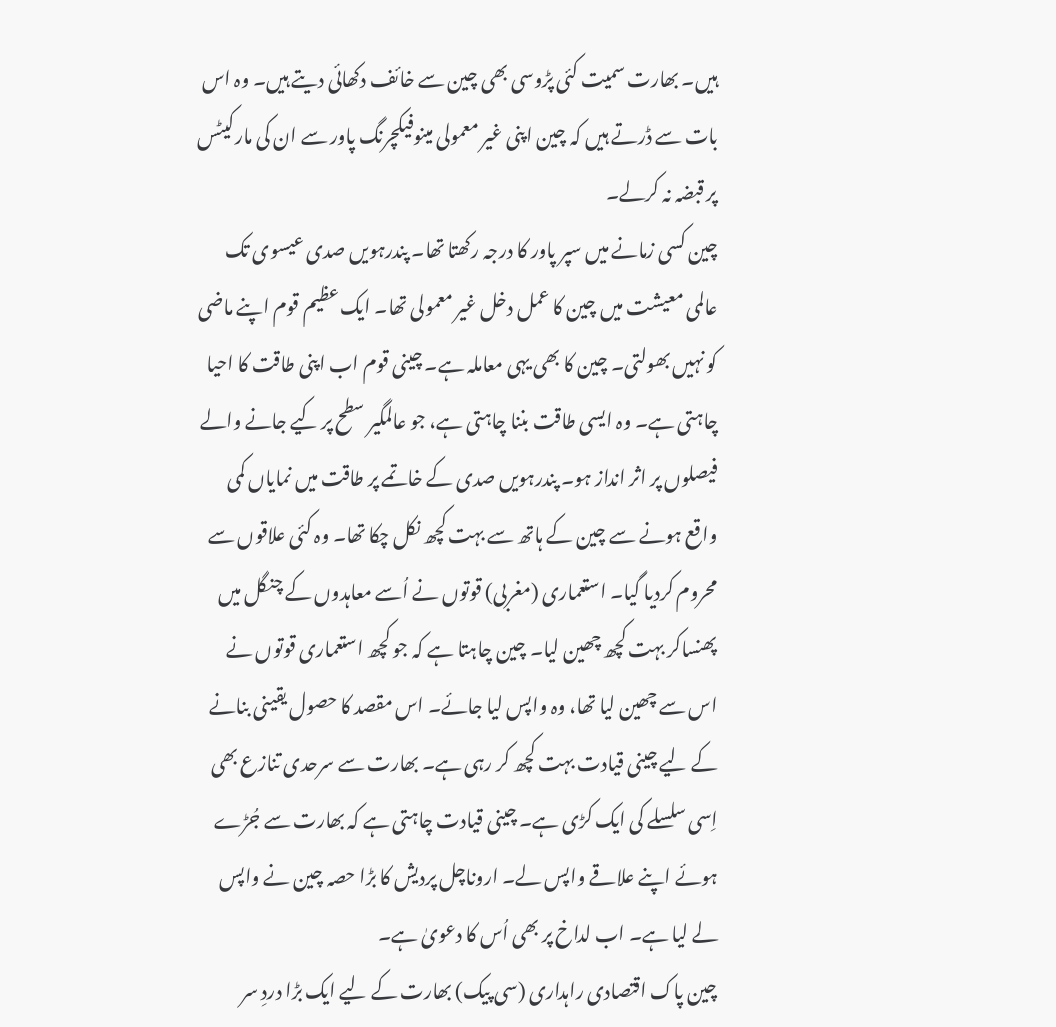ہیں۔ بھارت سمیت کئی پڑوسی بھی چین سے خائف دکھائی دیتے ہیں۔ وہ اس بات سے ڈرتے ہیں کہ چین اپنی غیر معمولی مینوفیکچرنگ پاور سے ان کی مارکیٹس پر قبضہ نہ کرلے۔
چین کسی زمانے میں سپر پاور کا درجہ رکھتا تھا۔ پندرہویں صدی عیسوی تک عالمی معیشت میں چین کا عمل دخل غیر معمولی تھا۔ ایک عظیم قوم اپنے ماضی کو نہیں بھولتی۔ چین کا بھی یہی معاملہ ہے۔ چینی قوم اب اپنی طاقت کا احیا چاہتی ہے۔ وہ ایسی طاقت بننا چاہتی ہے، جو عالمگیر سطح پر کیے جانے والے فیصلوں پر اثر انداز ہو۔ پندرہویں صدی کے خاتمے پر طاقت میں نمایاں کمی واقع ہونے سے چین کے ہاتھ سے بہت کچھ نکل چکا تھا۔ وہ کئی علاقوں سے محروم کردیا گیا۔ استعماری (مغربی) قوتوں نے اُسے معاہدوں کے چنگل میں پھنساکر بہت کچھ چھین لیا۔ چین چاہتا ہے کہ جو کچھ استعماری قوتوں نے اس سے چھین لیا تھا، وہ واپس لیا جائے۔ اس مقصد کا حصول یقینی بنانے کے لیے چینی قیادت بہت کچھ کر رہی ہے۔ بھارت سے سرحدی تنازع بھی اِسی سلسلے کی ایک کڑی ہے۔ چینی قیادت چاہتی ہے کہ بھارت سے جُڑے ہوئے اپنے علاقے واپس لے۔ اروناچل پردیش کا بڑا حصہ چین نے واپس لے لیا ہے۔ اب لداخ پر بھی اُس کا دعویٰ ہے۔
چین پاک اقتصادی راہداری (سی پیک) بھارت کے لیے ایک بڑا دردِ سر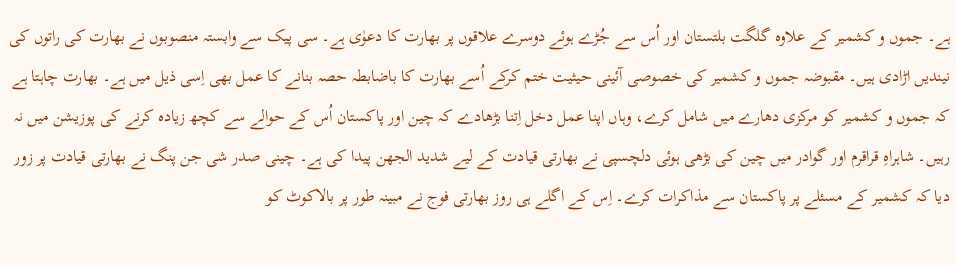ہے۔ جموں و کشمیر کے علاوہ گلگت بلتستان اور اُس سے جُڑے ہوئے دوسرے علاقوں پر بھارت کا دعوٰی ہے۔ سی پیک سے وابستہ منصوبوں نے بھارت کی راتوں کی نیندیں اڑادی ہیں۔ مقبوضہ جموں و کشمیر کی خصوصی آئینی حیثیت ختم کرکے اُسے بھارت کا باضابطہ حصہ بنانے کا عمل بھی اِسی ذیل میں ہے۔ بھارت چاہتا ہے کہ جموں و کشمیر کو مرکزی دھارے میں شامل کرے، وہاں اپنا عمل دخل اِتنا بڑھادے کہ چین اور پاکستان اُس کے حوالے سے کچھ زیادہ کرنے کی پوزیشن میں نہ رہیں۔ شاہراہِ قراقرم اور گوادر میں چین کی بڑھی ہوئی دلچسپی نے بھارتی قیادت کے لیے شدید الجھن پیدا کی ہے۔ چینی صدر شی جن پنگ نے بھارتی قیادت پر زور دیا کہ کشمیر کے مسئلے پر پاکستان سے مذاکرات کرے۔ اِس کے اگلے ہی روز بھارتی فوج نے مبینہ طور پر بالاکوٹ کو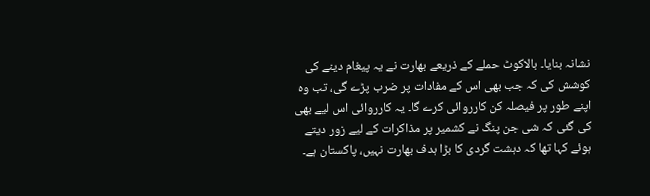نشانہ بنایا۔ بالاکوٹ حملے کے ذریعے بھارت نے یہ پیغام دینے کی کوشش کی کہ جب بھی اس کے مفادات پر ضرب پڑے گی، تب وہ اپنے طور پر فیصلہ کن کارروائی کرے گا۔ یہ کارروائی اس لیے بھی کی گئی کہ شی جن پنگ نے کشمیر پر مذاکرات کے لیے زور دیتے ہوئے کہا تھا کہ دہشت گردی کا بڑا ہدف بھارت نہیں، پاکستان ہے۔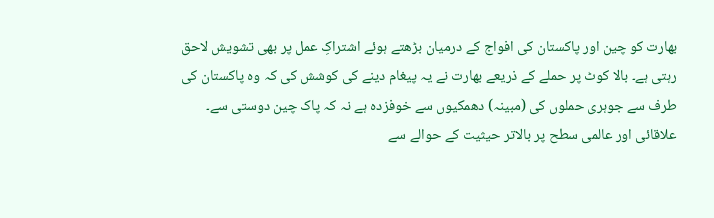بھارت کو چین اور پاکستان کی افواج کے درمیان بڑھتے ہوئے اشتراکِ عمل پر بھی تشویش لاحق رہتی ہے۔ بالا کوٹ پر حملے کے ذریعے بھارت نے یہ پیغام دینے کی کوشش کی کہ وہ پاکستان کی طرف سے جوہری حملوں کی (مبینہ) دھمکیوں سے خوفزدہ ہے نہ کہ پاک چین دوستی سے۔
علاقائی اور عالمی سطح پر بالاتر حیثیت کے حوالے سے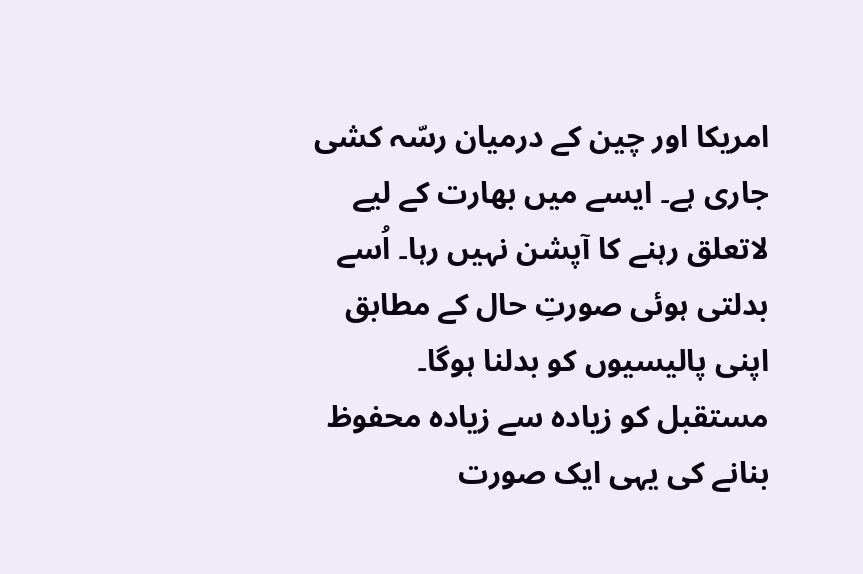امریکا اور چین کے درمیان رسّہ کشی جاری ہے۔ ایسے میں بھارت کے لیے لاتعلق رہنے کا آپشن نہیں رہا۔ اُسے بدلتی ہوئی صورتِ حال کے مطابق اپنی پالیسیوں کو بدلنا ہوگا۔ مستقبل کو زیادہ سے زیادہ محفوظ بنانے کی یہی ایک صورت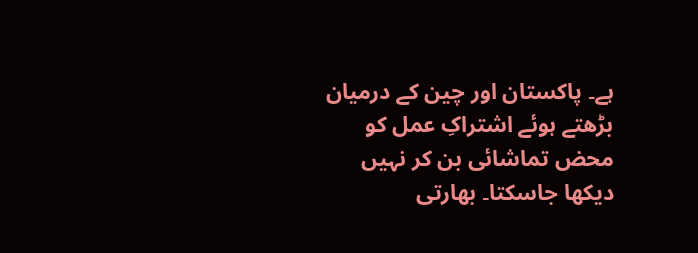ہے۔ پاکستان اور چین کے درمیان بڑھتے ہوئے اشتراکِ عمل کو محض تماشائی بن کر نہیں دیکھا جاسکتا۔ بھارتی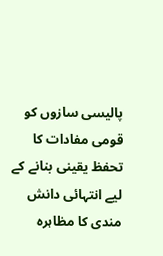پالیسی سازوں کو قومی مفادات کا تحفظ یقینی بنانے کے لیے انتہائی دانش مندی کا مظاہرہ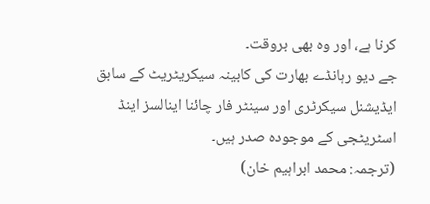کرنا ہے، اور وہ بھی بروقت۔
جے دیو رہانڈے بھارت کی کابینہ سیکریٹریٹ کے سابق ایڈیشنل سیکرٹری اور سینٹر فار چائنا اینالسز اینڈ اسٹریٹجی کے موجودہ صدر ہیں۔
(ترجمہ: محمد ابراہیم خان)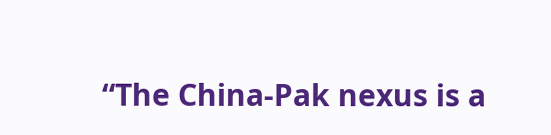“The China-Pak nexus is a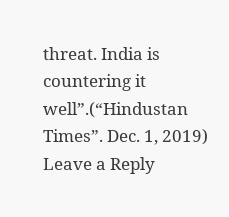threat. India is countering it well”.(“Hindustan Times”. Dec. 1, 2019)
Leave a Reply